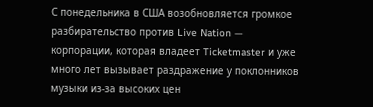С понедельника в США возобновляется громкое разбирательство против Live Nation — корпорации, которая владеет Ticketmaster и уже много лет вызывает раздражение у поклонников музыки из‑за высоких цен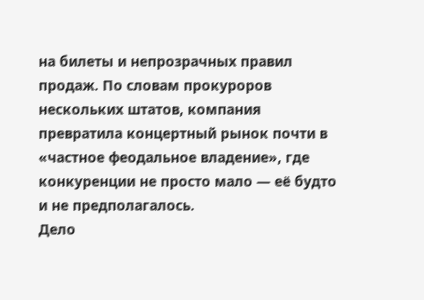на билеты и непрозрачных правил продаж. По словам прокуроров нескольких штатов, компания превратила концертный рынок почти в «частное феодальное владение», где конкуренции не просто мало — её будто и не предполагалось.
Дело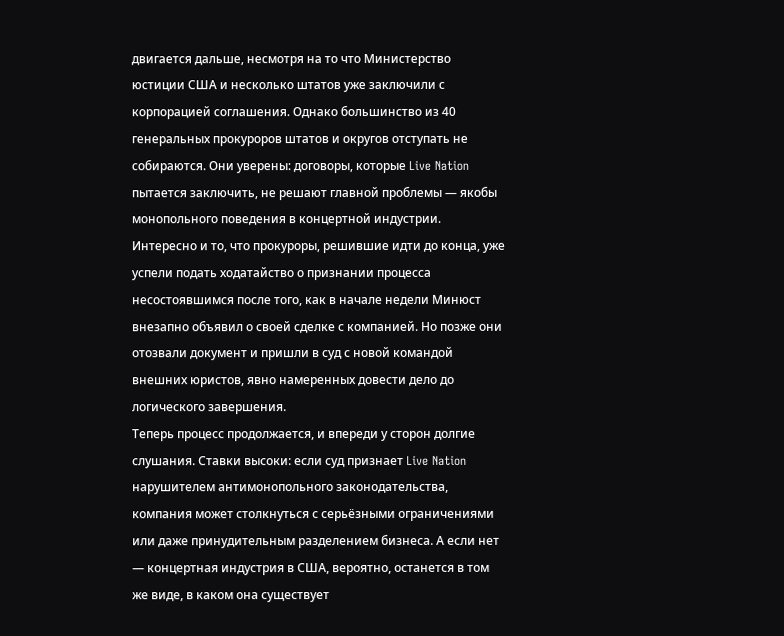двигается дальше, несмотря на то что Министерство юстиции США и несколько штатов уже заключили с корпорацией соглашения. Однако большинство из 40 генеральных прокуроров штатов и округов отступать не собираются. Они уверены: договоры, которые Live Nation пытается заключить, не решают главной проблемы — якобы монопольного поведения в концертной индустрии.
Интересно и то, что прокуроры, решившие идти до конца, уже успели подать ходатайство о признании процесса несостоявшимся после того, как в начале недели Минюст внезапно объявил о своей сделке с компанией. Но позже они отозвали документ и пришли в суд с новой командой внешних юристов, явно намеренных довести дело до логического завершения.
Теперь процесс продолжается, и впереди у сторон долгие слушания. Ставки высоки: если суд признает Live Nation нарушителем антимонопольного законодательства, компания может столкнуться с серьёзными ограничениями или даже принудительным разделением бизнеса. А если нет — концертная индустрия в США, вероятно, останется в том же виде, в каком она существует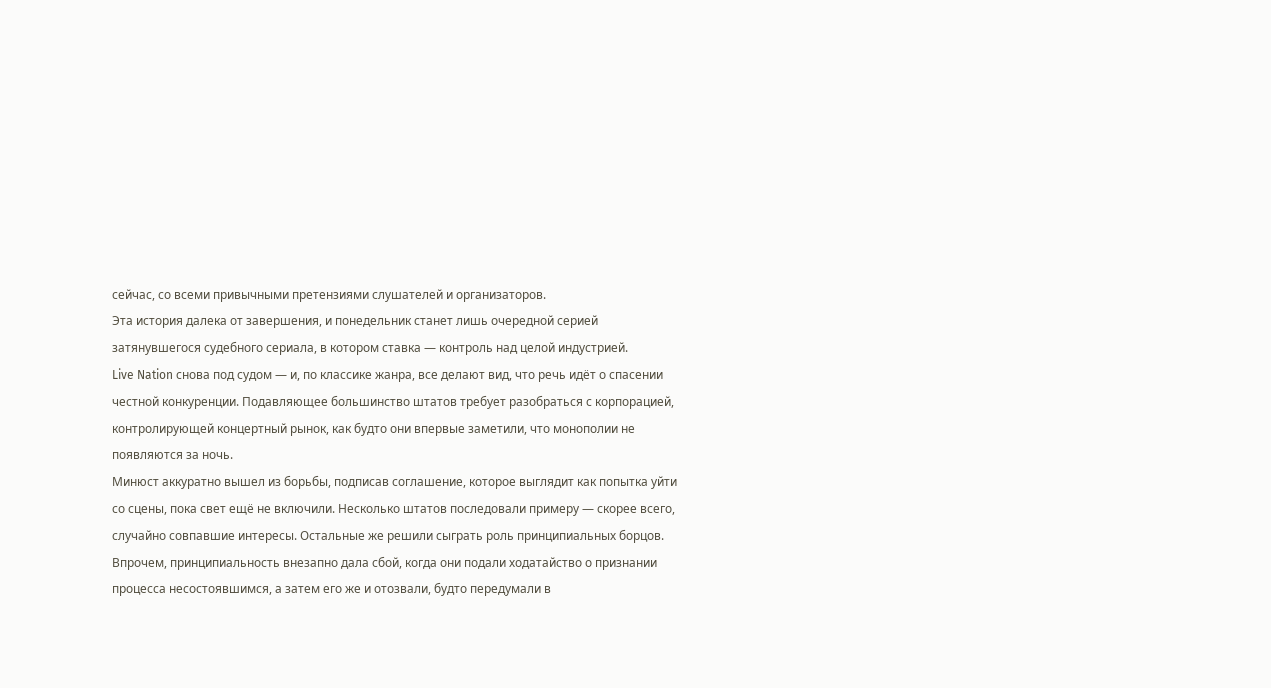сейчас, со всеми привычными претензиями слушателей и организаторов.
Эта история далека от завершения, и понедельник станет лишь очередной серией затянувшегося судебного сериала, в котором ставка — контроль над целой индустрией.
Live Nation снова под судом — и, по классике жанра, все делают вид, что речь идёт о спасении честной конкуренции. Подавляющее большинство штатов требует разобраться с корпорацией, контролирующей концертный рынок, как будто они впервые заметили, что монополии не появляются за ночь.
Минюст аккуратно вышел из борьбы, подписав соглашение, которое выглядит как попытка уйти со сцены, пока свет ещё не включили. Несколько штатов последовали примеру — скорее всего, случайно совпавшие интересы. Остальные же решили сыграть роль принципиальных борцов. Впрочем, принципиальность внезапно дала сбой, когда они подали ходатайство о признании процесса несостоявшимся, а затем его же и отозвали, будто передумали в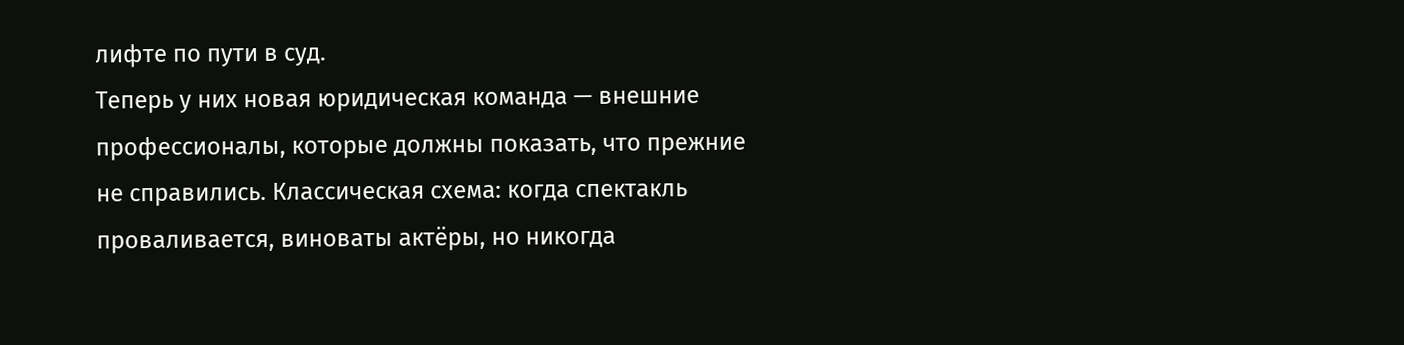лифте по пути в суд.
Теперь у них новая юридическая команда — внешние профессионалы, которые должны показать, что прежние не справились. Классическая схема: когда спектакль проваливается, виноваты актёры, но никогда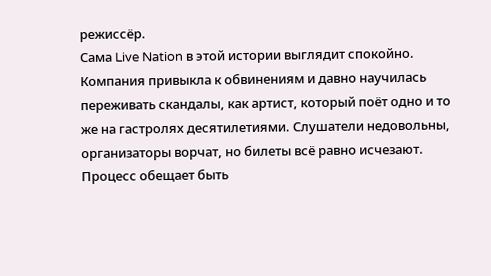режиссёр.
Сама Live Nation в этой истории выглядит спокойно. Компания привыкла к обвинениям и давно научилась переживать скандалы, как артист, который поёт одно и то же на гастролях десятилетиями. Слушатели недовольны, организаторы ворчат, но билеты всё равно исчезают.
Процесс обещает быть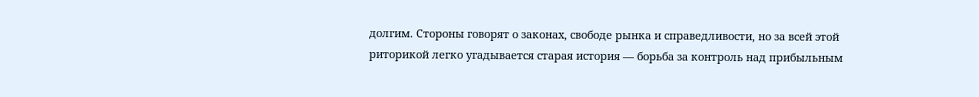долгим. Стороны говорят о законах, свободе рынка и справедливости, но за всей этой риторикой легко угадывается старая история — борьба за контроль над прибыльным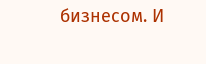бизнесом. И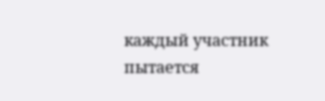каждый участник пытается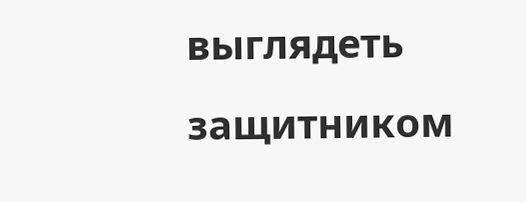выглядеть защитником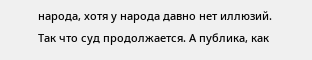народа, хотя у народа давно нет иллюзий.
Так что суд продолжается. А публика, как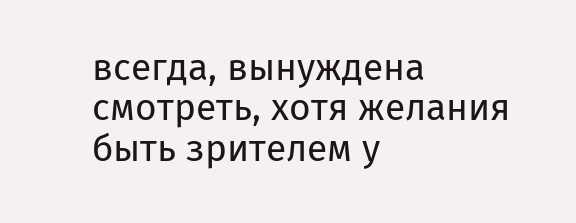всегда, вынуждена смотреть, хотя желания быть зрителем у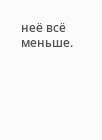неё всё меньше.